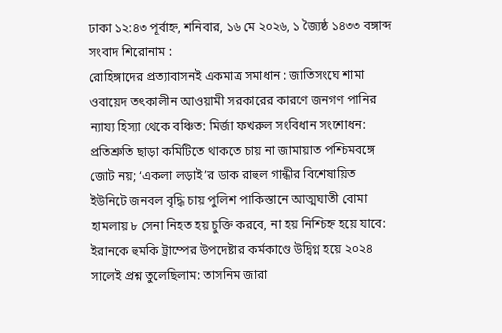ঢাকা ১২:৪৩ পূর্বাহ্ন, শনিবার, ১৬ মে ২০২৬, ১ জ্যৈষ্ঠ ১৪৩৩ বঙ্গাব্দ
সংবাদ শিরোনাম :
রোহিঙ্গাদের প্রত্যাবাসনই একমাত্র সমাধান : জাতিসংঘে শামা ওবায়েদ তৎকালীন আওয়ামী সরকারের কারণে জনগণ পানির ন্যায্য হিস্যা থেকে বঞ্চিত: মির্জা ফখরুল সংবিধান সংশোধন: প্রতিশ্রুতি ছাড়া কমিটিতে থাকতে চায় না জামায়াত পশ্চিমবঙ্গে জোট নয়; ‘একলা লড়াই’র ডাক রাহুল গান্ধীর বিশেষায়িত ইউনিটে জনবল বৃদ্ধি চায় পুলিশ পাকিস্তানে আত্মঘাতী বোমা হামলায় ৮ সেনা নিহত হয় চুক্তি করবে, না হয় নিশ্চিহ্ন হয়ে যাবে: ইরানকে হুমকি ট্রাম্পের উপদেষ্টার কর্মকাণ্ডে উদ্বিগ্ন হয়ে ২০২৪ সালেই প্রশ্ন তুলেছিলাম: তাসনিম জারা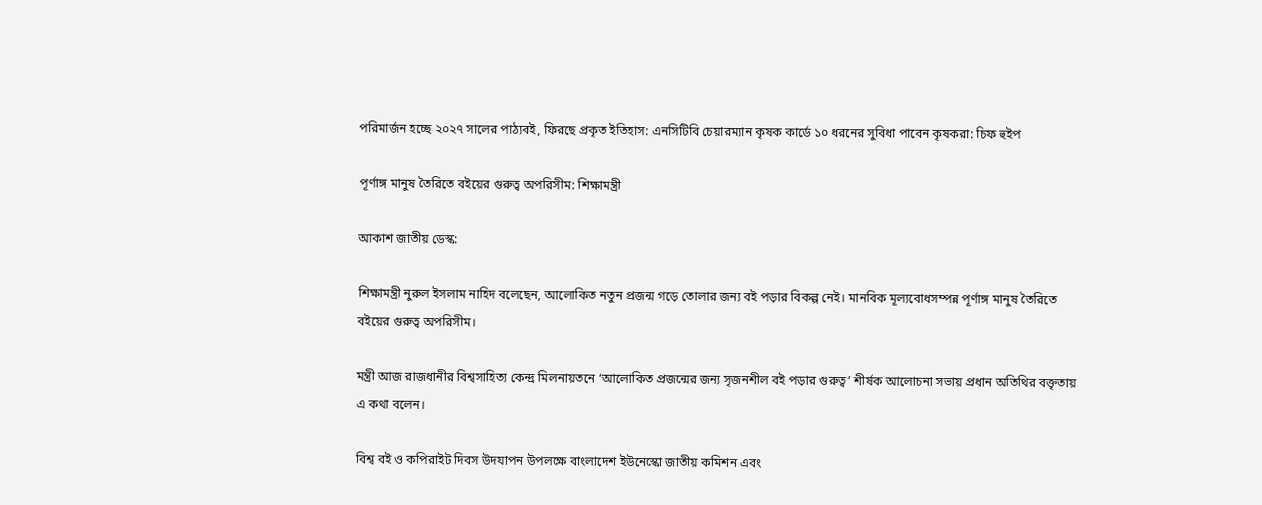পরিমার্জন হচ্ছে ২০২৭ সালের পাঠ্যবই, ফিরছে প্রকৃত ইতিহাস: এনসিটিবি চেয়ারম্যান কৃষক কার্ডে ১০ ধরনের সুবিধা পাবেন কৃষকরা: চিফ হুইপ

পূর্ণাঙ্গ মানুষ তৈরিতে বইয়ের গুরুত্ব অপরিসীম: শিক্ষামন্ত্রী

আকাশ জাতীয় ডেস্ক:

শিক্ষামন্ত্রী নুরুল ইসলাম নাহিদ বলেছেন, আলোকিত নতুন প্রজন্ম গড়ে তোলার জন্য বই পড়ার বিকল্প নেই। মানবিক মূল্যবোধসম্পন্ন পূর্ণাঙ্গ মানুষ তৈরিতে বইয়ের গুরুত্ব অপরিসীম।

মন্ত্রী আজ রাজধানীর বিশ্বসাহিত্য কেন্দ্র মিলনায়তনে ‘আলোকিত প্রজন্মের জন্য সৃজনশীল বই পড়ার গুরুত্ব’ শীর্ষক আলোচনা সভায় প্রধান অতিথির বক্তৃতায় এ কথা বলেন।

বিশ্ব বই ও কপিরাইট দিবস উদযাপন উপলক্ষে বাংলাদেশ ইউনেস্কো জাতীয় কমিশন এবং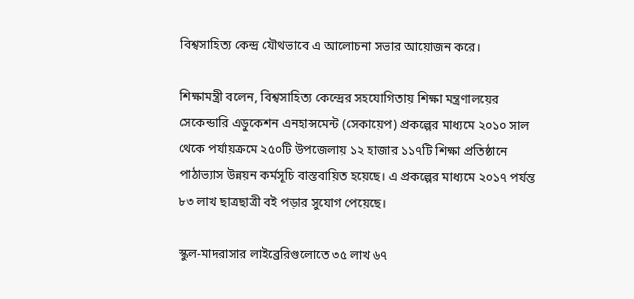বিশ্বসাহিত্য কেন্দ্র যৌথভাবে এ আলোচনা সভার আয়োজন করে।

শিক্ষামন্ত্রী বলেন, বিশ্বসাহিত্য কেন্দ্রের সহযোগিতায় শিক্ষা মন্ত্রণালয়ের সেকেন্ডারি এডুকেশন এনহান্সমেন্ট (সেকায়েপ) প্রকল্পের মাধ্যমে ২০১০ সাল থেকে পর্যায়ক্রমে ২৫০টি উপজেলায় ১২ হাজার ১১৭টি শিক্ষা প্রতিষ্ঠানে পাঠাভ্যাস উন্নয়ন কর্মসূচি বাস্তবায়িত হয়েছে। এ প্রকল্পের মাধ্যমে ২০১৭ পর্যন্ত ৮৩ লাখ ছাত্রছাত্রী বই পড়ার সুযোগ পেয়েছে।

স্কুল-মাদরাসার লাইব্রেরিগুলোতে ৩৫ লাখ ৬৭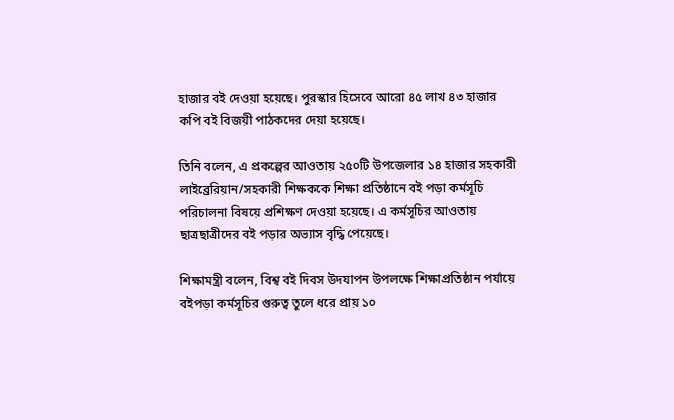হাজার বই দেওয়া হয়েছে। পুরস্কার হিসেবে আরো ৪৫ লাখ ৪৩ হাজার কপি বই বিজয়ী পাঠকদের দেয়া হয়েছে।

তিনি বলেন, এ প্রকল্পের আওতায় ২৫০টি উপজেলার ১৪ হাজার সহকারী লাইব্রেরিয়ান/সহকারী শিক্ষককে শিক্ষা প্রতিষ্ঠানে বই পড়া কর্মসূচি পরিচালনা বিষয়ে প্রশিক্ষণ দেওয়া হয়েছে। এ কর্মসূচির আওতায় ছাত্রছাত্রীদের বই পড়ার অভ্যাস বৃদ্ধি পেয়েছে।

শিক্ষামন্ত্রী বলেন, বিশ্ব বই দিবস উদযাপন উপলক্ষে শিক্ষাপ্রতিষ্ঠান পর্যায়ে বইপড়া কর্মসূচির গুরুত্ব তুলে ধরে প্রায় ১০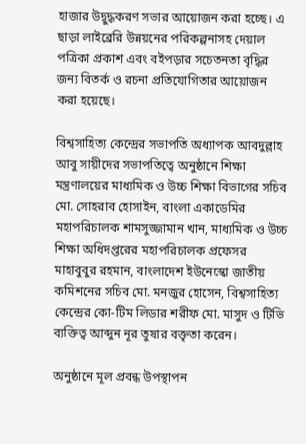হাজার উদ্বুদ্ধকরণ সভার আয়োজন করা হচ্ছে। এ ছাড়া লাইব্রেরি উন্নয়নের পরিকল্পনাসহ দেয়াল পত্রিকা প্রকাশ এবং বইপড়ার সচেতনতা বৃদ্ধির জন্য বিতর্ক ও রচনা প্রতিযোগিতার আয়োজন করা হয়েছে।

বিশ্বসাহিত্য কেন্দ্রের সভাপতি অধ্যাপক আবদুল্লাহ আবু সায়ীদের সভাপতিত্বে অনুষ্ঠানে শিক্ষা মন্ত্রণালয়ের মাধ্যমিক ও উচ্চ শিক্ষা বিভাগের সচিব মো. সোহরাব হোসাইন, বাংলা একাডেমির মহাপরিচালক শামসুজ্জামান খান, মাধ্যমিক ও উচ্চ শিক্ষা অধিদপ্তরের মহাপরিচালক প্রফেসর মাহাবুবুর রহমান, বাংলাদেশ ইউনেস্কো জাতীয় কমিশনের সচিব মো. মনজুর হোসেন, বিশ্বসাহিত্য কেন্দ্রের কো-টিম লিডার শরীফ মো. মাসুদ ও টিভি ব্যক্তিত্ব আব্দুন নূর তুষার বক্তৃতা করেন।

অনুষ্ঠানে মূল প্রবন্ধ উপস্থাপন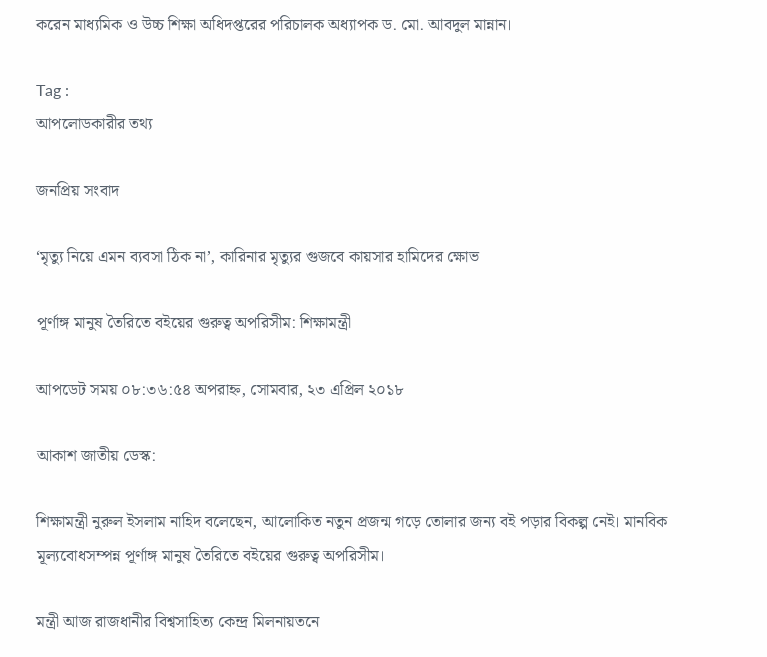করেন মাধ্যমিক ও উচ্চ শিক্ষা অধিদপ্তরের পরিচালক অধ্যাপক ড. মো. আবদুল মান্নান।

Tag :
আপলোডকারীর তথ্য

জনপ্রিয় সংবাদ

‘মৃত্যু নিয়ে এমন ব্যবসা ঠিক না’, কারিনার মৃত্যুর গুজবে কায়সার হামিদের ক্ষোভ

পূর্ণাঙ্গ মানুষ তৈরিতে বইয়ের গুরুত্ব অপরিসীম: শিক্ষামন্ত্রী

আপডেট সময় ০৮:৩৬:৫৪ অপরাহ্ন, সোমবার, ২৩ এপ্রিল ২০১৮

আকাশ জাতীয় ডেস্ক:

শিক্ষামন্ত্রী নুরুল ইসলাম নাহিদ বলেছেন, আলোকিত নতুন প্রজন্ম গড়ে তোলার জন্য বই পড়ার বিকল্প নেই। মানবিক মূল্যবোধসম্পন্ন পূর্ণাঙ্গ মানুষ তৈরিতে বইয়ের গুরুত্ব অপরিসীম।

মন্ত্রী আজ রাজধানীর বিশ্বসাহিত্য কেন্দ্র মিলনায়তনে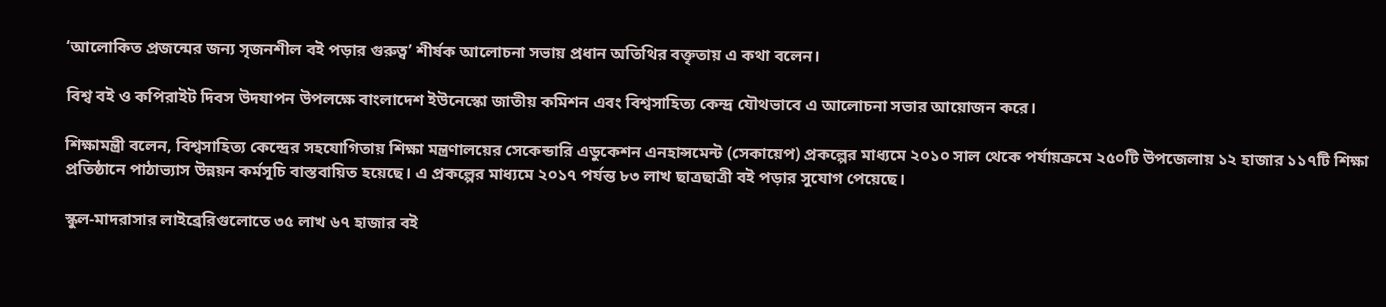‘আলোকিত প্রজন্মের জন্য সৃজনশীল বই পড়ার গুরুত্ব’ শীর্ষক আলোচনা সভায় প্রধান অতিথির বক্তৃতায় এ কথা বলেন।

বিশ্ব বই ও কপিরাইট দিবস উদযাপন উপলক্ষে বাংলাদেশ ইউনেস্কো জাতীয় কমিশন এবং বিশ্বসাহিত্য কেন্দ্র যৌথভাবে এ আলোচনা সভার আয়োজন করে।

শিক্ষামন্ত্রী বলেন, বিশ্বসাহিত্য কেন্দ্রের সহযোগিতায় শিক্ষা মন্ত্রণালয়ের সেকেন্ডারি এডুকেশন এনহান্সমেন্ট (সেকায়েপ) প্রকল্পের মাধ্যমে ২০১০ সাল থেকে পর্যায়ক্রমে ২৫০টি উপজেলায় ১২ হাজার ১১৭টি শিক্ষা প্রতিষ্ঠানে পাঠাভ্যাস উন্নয়ন কর্মসূচি বাস্তবায়িত হয়েছে। এ প্রকল্পের মাধ্যমে ২০১৭ পর্যন্ত ৮৩ লাখ ছাত্রছাত্রী বই পড়ার সুযোগ পেয়েছে।

স্কুল-মাদরাসার লাইব্রেরিগুলোতে ৩৫ লাখ ৬৭ হাজার বই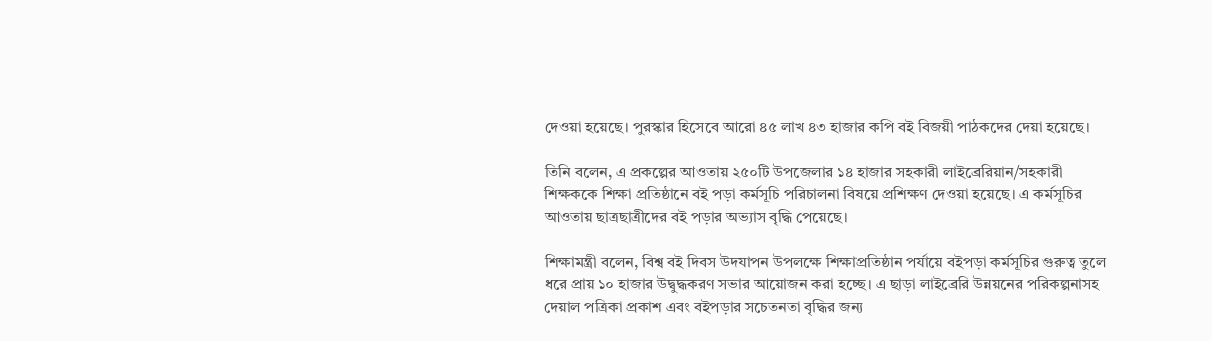দেওয়া হয়েছে। পুরস্কার হিসেবে আরো ৪৫ লাখ ৪৩ হাজার কপি বই বিজয়ী পাঠকদের দেয়া হয়েছে।

তিনি বলেন, এ প্রকল্পের আওতায় ২৫০টি উপজেলার ১৪ হাজার সহকারী লাইব্রেরিয়ান/সহকারী শিক্ষককে শিক্ষা প্রতিষ্ঠানে বই পড়া কর্মসূচি পরিচালনা বিষয়ে প্রশিক্ষণ দেওয়া হয়েছে। এ কর্মসূচির আওতায় ছাত্রছাত্রীদের বই পড়ার অভ্যাস বৃদ্ধি পেয়েছে।

শিক্ষামন্ত্রী বলেন, বিশ্ব বই দিবস উদযাপন উপলক্ষে শিক্ষাপ্রতিষ্ঠান পর্যায়ে বইপড়া কর্মসূচির গুরুত্ব তুলে ধরে প্রায় ১০ হাজার উদ্বুদ্ধকরণ সভার আয়োজন করা হচ্ছে। এ ছাড়া লাইব্রেরি উন্নয়নের পরিকল্পনাসহ দেয়াল পত্রিকা প্রকাশ এবং বইপড়ার সচেতনতা বৃদ্ধির জন্য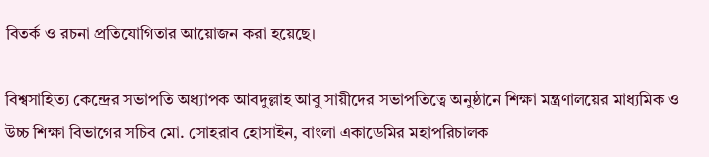বিতর্ক ও রচনা প্রতিযোগিতার আয়োজন করা হয়েছে।

বিশ্বসাহিত্য কেন্দ্রের সভাপতি অধ্যাপক আবদুল্লাহ আবু সায়ীদের সভাপতিত্বে অনুষ্ঠানে শিক্ষা মন্ত্রণালয়ের মাধ্যমিক ও উচ্চ শিক্ষা বিভাগের সচিব মো. সোহরাব হোসাইন, বাংলা একাডেমির মহাপরিচালক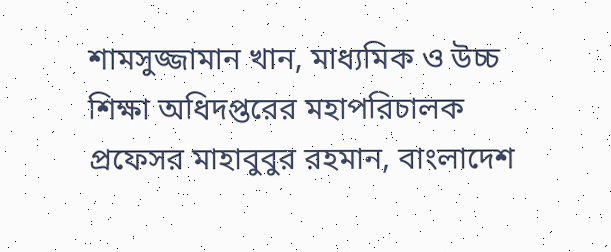শামসুজ্জামান খান, মাধ্যমিক ও উচ্চ শিক্ষা অধিদপ্তরের মহাপরিচালক প্রফেসর মাহাবুবুর রহমান, বাংলাদেশ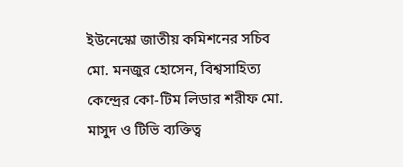ইউনেস্কো জাতীয় কমিশনের সচিব মো. মনজুর হোসেন, বিশ্বসাহিত্য কেন্দ্রের কো-টিম লিডার শরীফ মো. মাসুদ ও টিভি ব্যক্তিত্ব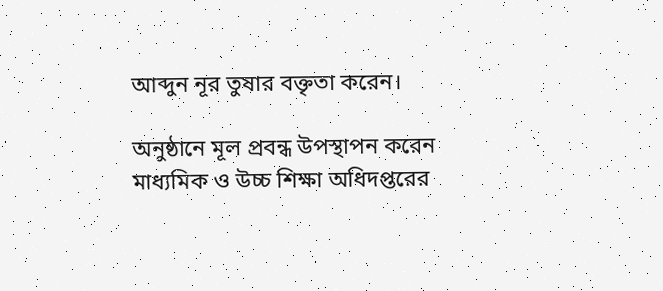আব্দুন নূর তুষার বক্তৃতা করেন।

অনুষ্ঠানে মূল প্রবন্ধ উপস্থাপন করেন মাধ্যমিক ও উচ্চ শিক্ষা অধিদপ্তরের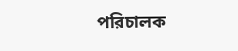পরিচালক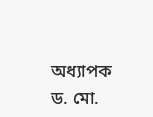অধ্যাপক ড. মো.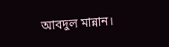আবদুল মান্নান।